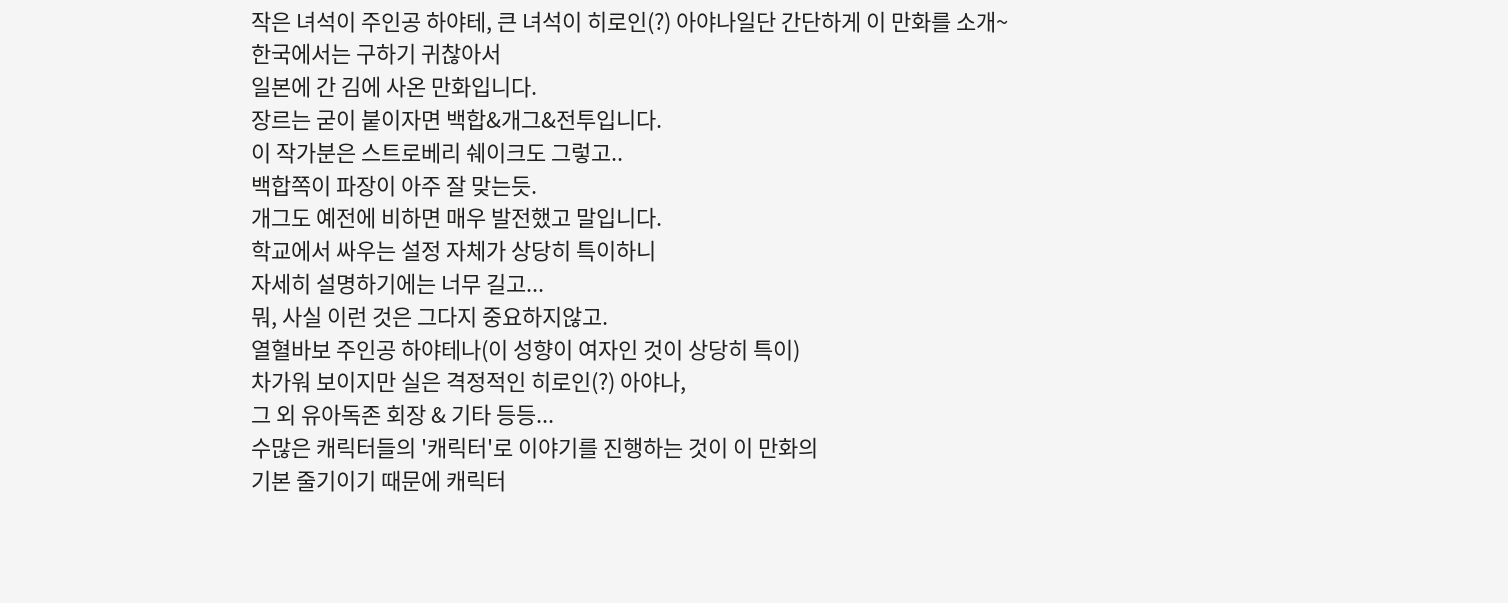작은 녀석이 주인공 하야테, 큰 녀석이 히로인(?) 아야나일단 간단하게 이 만화를 소개~
한국에서는 구하기 귀찮아서
일본에 간 김에 사온 만화입니다.
장르는 굳이 붙이자면 백합&개그&전투입니다.
이 작가분은 스트로베리 쉐이크도 그렇고..
백합쪽이 파장이 아주 잘 맞는듯.
개그도 예전에 비하면 매우 발전했고 말입니다.
학교에서 싸우는 설정 자체가 상당히 특이하니
자세히 설명하기에는 너무 길고...
뭐, 사실 이런 것은 그다지 중요하지않고.
열혈바보 주인공 하야테나(이 성향이 여자인 것이 상당히 특이)
차가워 보이지만 실은 격정적인 히로인(?) 아야나,
그 외 유아독존 회장 & 기타 등등...
수많은 캐릭터들의 '캐릭터'로 이야기를 진행하는 것이 이 만화의
기본 줄기이기 때문에 캐릭터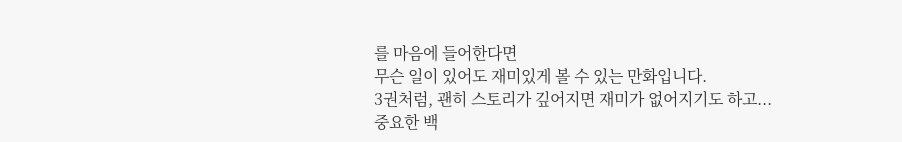를 마음에 들어한다면
무슨 일이 있어도 재미있게 볼 수 있는 만화입니다.
3권처럼, 괜히 스토리가 깊어지면 재미가 없어지기도 하고...
중요한 백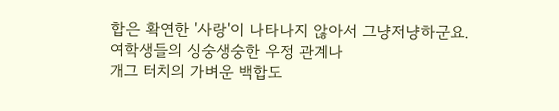합은 확연한 '사랑'이 나타나지 않아서 그냥저냥하군요.
여학생들의 싱숭생숭한 우정 관계나
개그 터치의 가벼운 백합도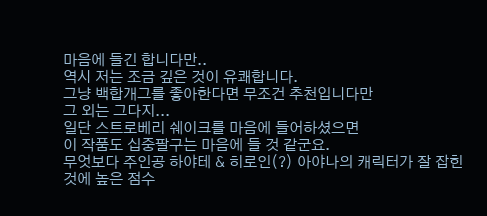마음에 들긴 합니다만..
역시 저는 조금 깊은 것이 유쾌합니다.
그냥 백합개그를 좋아한다면 무조건 추천입니다만
그 외는 그다지...
일단 스트로베리 쉐이크를 마음에 들어하셨으면
이 작품도 십중팔구는 마음에 들 것 같군요.
무엇보다 주인공 하야테 & 히로인(?) 아야나의 캐릭터가 잘 잡힌것에 높은 점수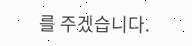를 주겠습니다.